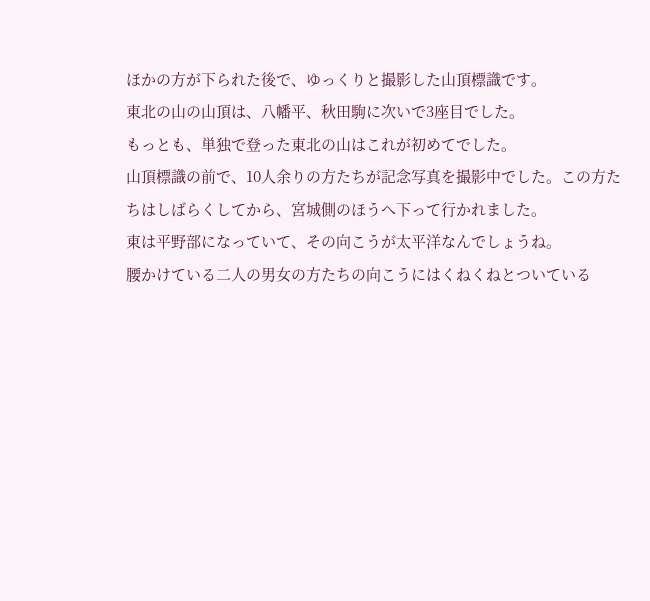ほかの方が下られた後で、ゆっくりと撮影した山頂標識です。
東北の山の山頂は、八幡平、秋田駒に次いで3座目でした。
もっとも、単独で登った東北の山はこれが初めてでした。
山頂標識の前で、10人余りの方たちが記念写真を撮影中でした。この方たちはしばらくしてから、宮城側のほうへ下って行かれました。
東は平野部になっていて、その向こうが太平洋なんでしょうね。
腰かけている二人の男女の方たちの向こうにはくねくねとついている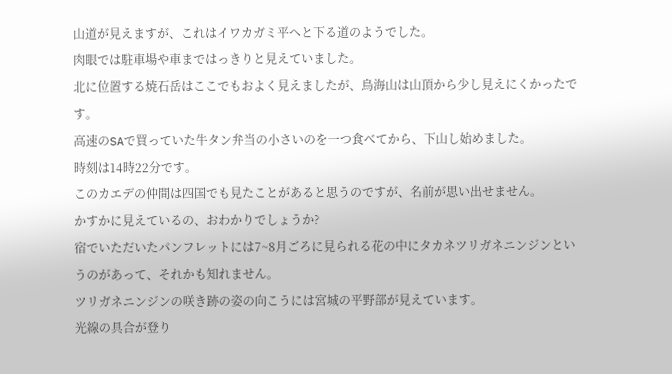山道が見えますが、これはイワカガミ平へと下る道のようでした。
肉眼では駐車場や車まではっきりと見えていました。
北に位置する焼石岳はここでもおよく見えましたが、鳥海山は山頂から少し見えにくかったです。
高速のSAで買っていた牛タン弁当の小さいのを一つ食べてから、下山し始めました。
時刻は14時22分です。
このカエデの仲間は四国でも見たことがあると思うのですが、名前が思い出せません。
かすかに見えているの、おわかりでしょうか?
宿でいただいたパンフレットには7~8月ごろに見られる花の中にタカネツリガネニンジンというのがあって、それかも知れません。
ツリガネニンジンの咲き跡の姿の向こうには宮城の平野部が見えています。
光線の具合が登り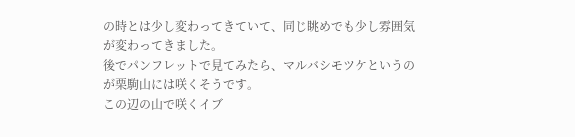の時とは少し変わってきていて、同じ眺めでも少し雰囲気が変わってきました。
後でパンフレットで見てみたら、マルバシモツケというのが栗駒山には咲くそうです。
この辺の山で咲くイブ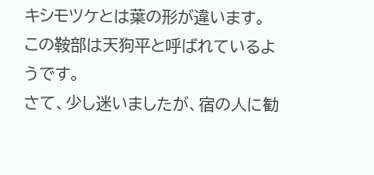キシモツケとは葉の形が違います。
この鞍部は天狗平と呼ばれているようです。
さて、少し迷いましたが、宿の人に勧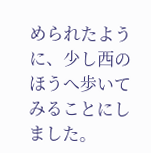められたように、少し西のほうへ歩いてみることにしました。